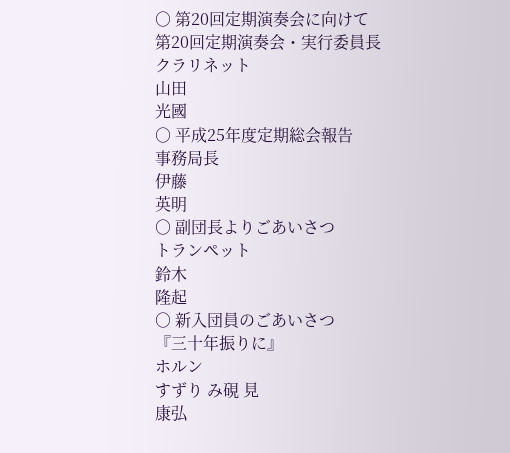○ 第20回定期演奏会に向けて
第20回定期演奏会・実行委員長
クラリネット
山田
光國
○ 平成25年度定期総会報告
事務局長
伊藤
英明
○ 副団長よりごあいさつ
トランペット
鈴木
隆起
○ 新入団員のごあいさつ
『三十年振りに』
ホルン
すずり み硯 見
康弘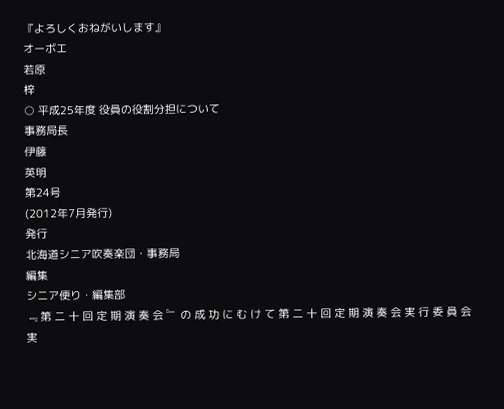『よろしくおねがいします』
オーボエ
若原
梓
○ 平成25年度 役員の役割分担について
事務局長
伊藤
英明
第24号
(2012年7月発行)
発行
北海道シニア吹奏楽団・事務局
編集
シニア便り・編集部
﹃ 第 二 十 回 定 期 演 奏 会 ﹄ の 成 功 に む け て 第 二 十 回 定 期 演 奏 会 実 行 委 員 会 実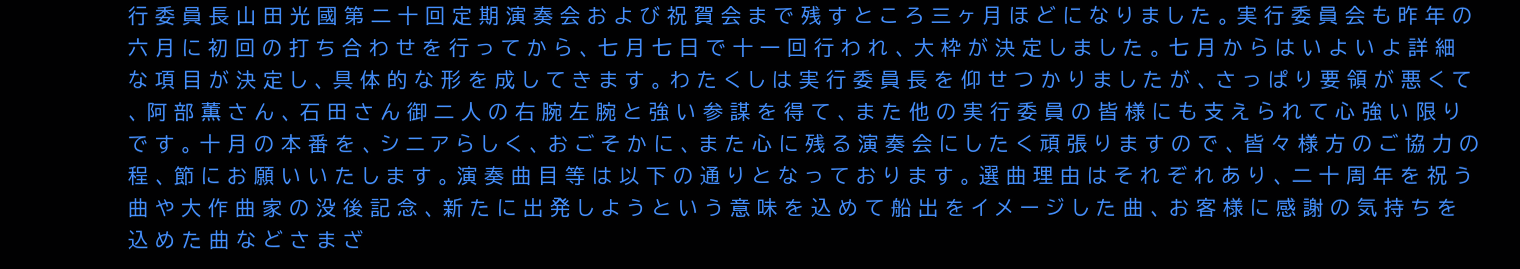行 委 員 長 山 田 光 國 第 二 十 回 定 期 演 奏 会 お よ び 祝 賀 会 ま で 残 す と こ ろ 三 ヶ 月 ほ ど に な り ま し た 。 実 行 委 員 会 も 昨 年 の 六 月 に 初 回 の 打 ち 合 わ せ を 行 っ て か ら 、 七 月 七 日 で 十 一 回 行 わ れ 、 大 枠 が 決 定 し ま し た 。 七 月 か ら は い よ い よ 詳 細 な 項 目 が 決 定 し 、 具 体 的 な 形 を 成 し て き ま す 。 わ た く し は 実 行 委 員 長 を 仰 せ つ か り ま し た が 、 さ っ ぱ り 要 領 が 悪 く て 、 阿 部 薫 さ ん 、 石 田 さ ん 御 二 人 の 右 腕 左 腕 と 強 い 参 謀 を 得 て 、 ま た 他 の 実 行 委 員 の 皆 様 に も 支 え ら れ て 心 強 い 限 り で す 。 十 月 の 本 番 を 、 シ ニ ア ら し く 、 お ご そ か に 、 ま た 心 に 残 る 演 奏 会 に し た く 頑 張 り ま す の で 、 皆 々 様 方 の ご 協 力 の 程 、 節 に お 願 い い た し ま す 。 演 奏 曲 目 等 は 以 下 の 通 り と な っ て お り ま す 。 選 曲 理 由 は そ れ ぞ れ あ り 、 二 十 周 年 を 祝 う 曲 や 大 作 曲 家 の 没 後 記 念 、 新 た に 出 発 し よ う と い う 意 味 を 込 め て 船 出 を イ メ ー ジ し た 曲 、 お 客 様 に 感 謝 の 気 持 ち を 込 め た 曲 な ど さ ま ざ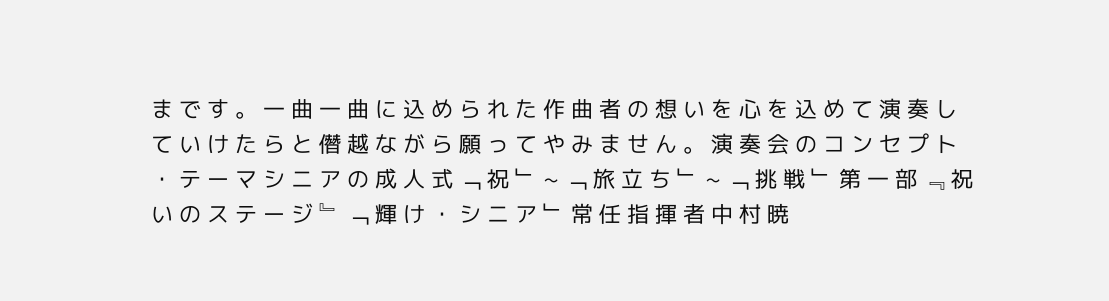ま で す 。 一 曲 一 曲 に 込 め ら れ た 作 曲 者 の 想 い を 心 を 込 め て 演 奏 し て い け た ら と 僭 越 な が ら 願 っ て や み ま せ ん 。 演 奏 会 の コ ン セ プ ト ・ テ ー マ シ ニ ア の 成 人 式 ﹁ 祝 ﹂ ∼ ﹁ 旅 立 ち ﹂ ∼ ﹁ 挑 戦 ﹂ 第 一 部 ﹃ 祝 い の ス テ ー ジ ﹄ ﹁ 輝 け ・ シ ニ ア ﹂ 常 任 指 揮 者 中 村 暁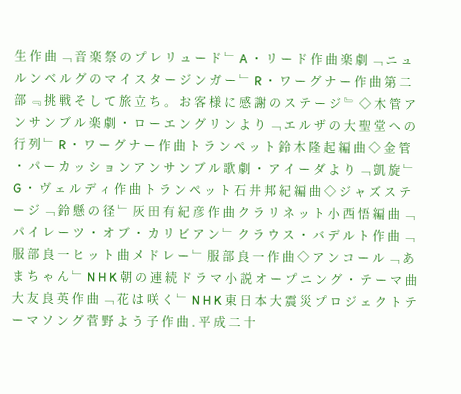生 作 曲 ﹁ 音 楽 祭 の プ レ リ ュ ー ド ﹂ A ・ リ ー ド 作 曲 楽 劇 ﹁ ニ ュ ル ン ベ ル グ の マ イ ス タ ー ジ ン ガ ー ﹂ R ・ ワ ー グ ナ ー 作 曲 第 二 部 ﹃ 挑 戦 そ し て 旅 立 ち 。 お 客 様 に 感 謝 の ス テ ー ジ ﹄ ◇ 木 管 ア ン サ ン ブ ル 楽 劇 ・ ロ ー エ ン グ リ ン よ り ﹁ エ ル ザ の 大 聖 堂 へ の 行 列 ﹂ R ・ ワ ー グ ナ ー 作 曲 ト ラ ン ペ ッ ト 鈴 木 隆 起 編 曲 ◇ 金 管 ・ パ ー カ ッ シ ョ ン ア ン サ ン ブ ル 歌 劇 ・ ア イ ー ダ よ り ﹁ 凱 旋 ﹂ G ・ ヴ ェ ル デ ィ 作 曲 ト ラ ン ペ ッ ト 石 井 邦 紀 編 曲 ◇ ジ ャ ズ ス テ ー ジ ﹁ 鈴 懸 の 径 ﹂ 灰 田 有 紀 彦 作 曲 ク ラ リ ネ ッ ト 小 西 悟 編 曲 ﹁ パ イ レ ー ツ ・ オ ブ ・ カ リ ビ ア ン ﹂ ク ラ ウ ス ・ バ デ ル ト 作 曲 ﹁ 服 部 良 一 ヒ ッ ト 曲 メ ド レ ー ﹂ 服 部 良 一 作 曲 ◇ ア ン コ ー ル ﹁ あ ま ち ゃ ん ﹂ N H K 朝 の 連 続 ド ラ マ 小 説 オ ー プ ニ ン グ ・ テ ー マ 曲 大 友 良 英 作 曲 ﹁ 花 は 咲 く ﹂ N H K 東 日 本 大 震 災 プ ロ ジ ェ ク ト テ ー マ ソ ン グ 菅 野 よ う 子 作 曲 . 平 成 二 十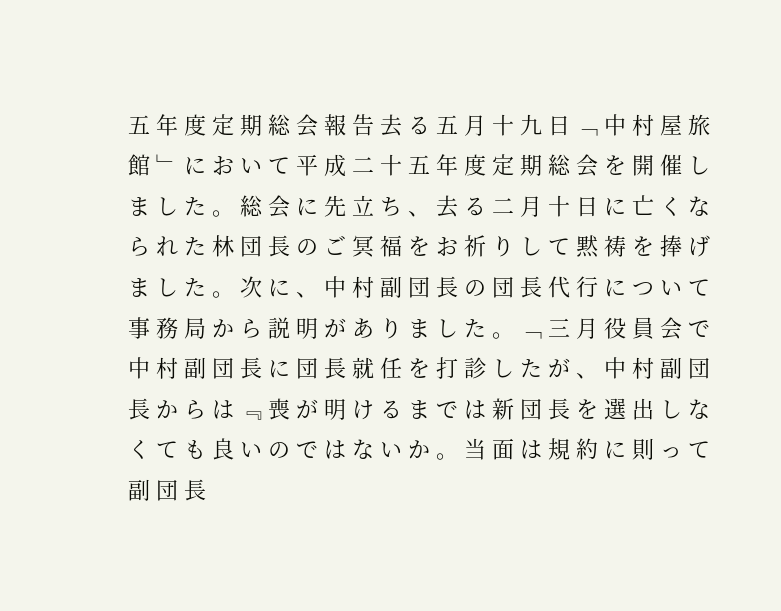五 年 度 定 期 総 会 報 告 去 る 五 月 十 九 日 ﹁ 中 村 屋 旅 館 ﹂ に お い て 平 成 二 十 五 年 度 定 期 総 会 を 開 催 し ま し た 。 総 会 に 先 立 ち 、 去 る 二 月 十 日 に 亡 く な ら れ た 林 団 長 の ご 冥 福 を お 祈 り し て 黙 祷 を 捧 げ ま し た 。 次 に 、 中 村 副 団 長 の 団 長 代 行 に つ い て 事 務 局 か ら 説 明 が あ り ま し た 。 ﹁ 三 月 役 員 会 で 中 村 副 団 長 に 団 長 就 任 を 打 診 し た が 、 中 村 副 団 長 か ら は ﹃ 喪 が 明 け る ま で は 新 団 長 を 選 出 し な く て も 良 い の で は な い か 。 当 面 は 規 約 に 則 っ て 副 団 長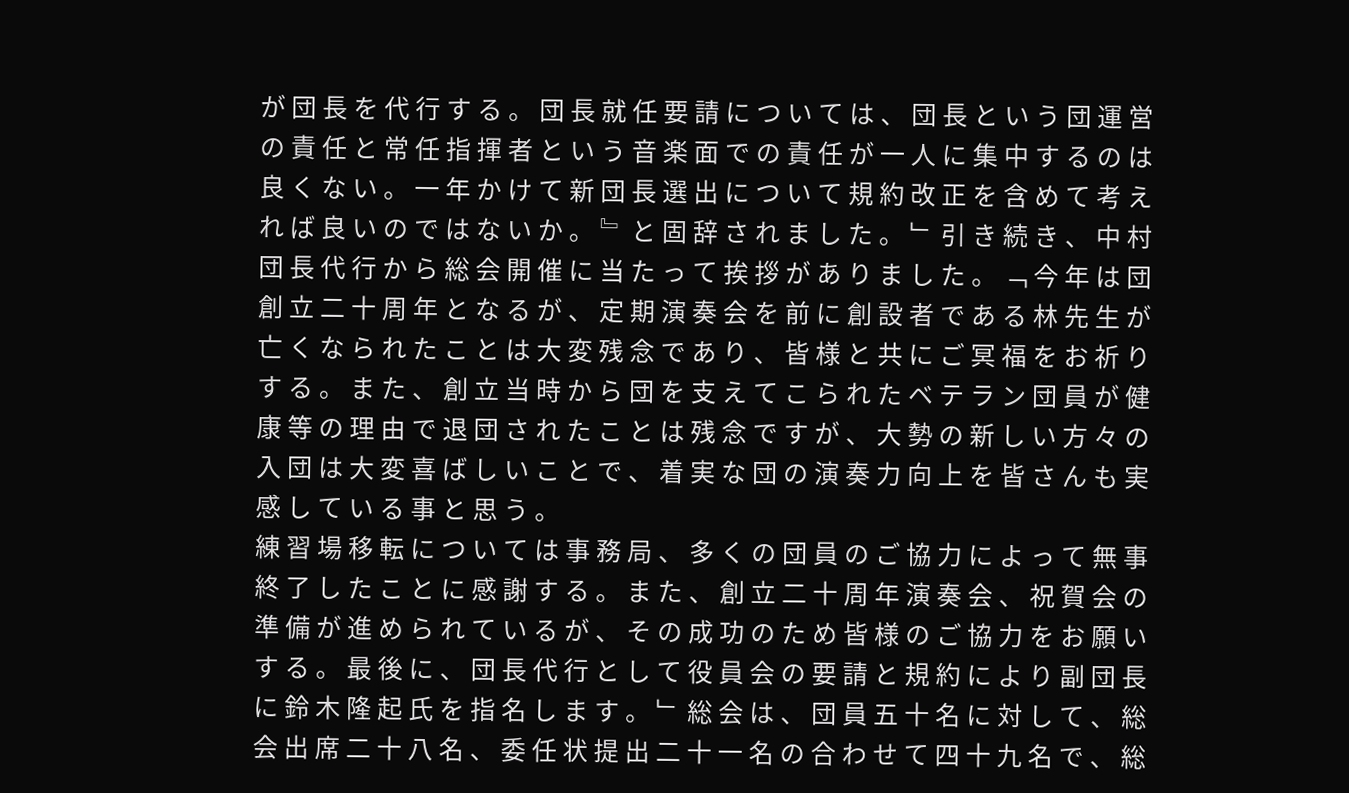が 団 長 を 代 行 す る 。 団 長 就 任 要 請 に つ い て は 、 団 長 と い う 団 運 営 の 責 任 と 常 任 指 揮 者 と い う 音 楽 面 で の 責 任 が 一 人 に 集 中 す る の は 良 く な い 。 一 年 か け て 新 団 長 選 出 に つ い て 規 約 改 正 を 含 め て 考 え れ ば 良 い の で は な い か 。 ﹄ と 固 辞 さ れ ま し た 。 ﹂ 引 き 続 き 、 中 村 団 長 代 行 か ら 総 会 開 催 に 当 た っ て 挨 拶 が あ り ま し た 。 ﹁ 今 年 は 団 創 立 二 十 周 年 と な る が 、 定 期 演 奏 会 を 前 に 創 設 者 で あ る 林 先 生 が 亡 く な ら れ た こ と は 大 変 残 念 で あ り 、 皆 様 と 共 に ご 冥 福 を お 祈 り す る 。 ま た 、 創 立 当 時 か ら 団 を 支 え て こ ら れ た ベ テ ラ ン 団 員 が 健 康 等 の 理 由 で 退 団 さ れ た こ と は 残 念 で す が 、 大 勢 の 新 し い 方 々 の 入 団 は 大 変 喜 ば し い こ と で 、 着 実 な 団 の 演 奏 力 向 上 を 皆 さ ん も 実 感 し て い る 事 と 思 う 。
練 習 場 移 転 に つ い て は 事 務 局 、 多 く の 団 員 の ご 協 力 に よ っ て 無 事 終 了 し た こ と に 感 謝 す る 。 ま た 、 創 立 二 十 周 年 演 奏 会 、 祝 賀 会 の 準 備 が 進 め ら れ て い る が 、 そ の 成 功 の た め 皆 様 の ご 協 力 を お 願 い す る 。 最 後 に 、 団 長 代 行 と し て 役 員 会 の 要 請 と 規 約 に よ り 副 団 長 に 鈴 木 隆 起 氏 を 指 名 し ま す 。 ﹂ 総 会 は 、 団 員 五 十 名 に 対 し て 、 総 会 出 席 二 十 八 名 、 委 任 状 提 出 二 十 一 名 の 合 わ せ て 四 十 九 名 で 、 総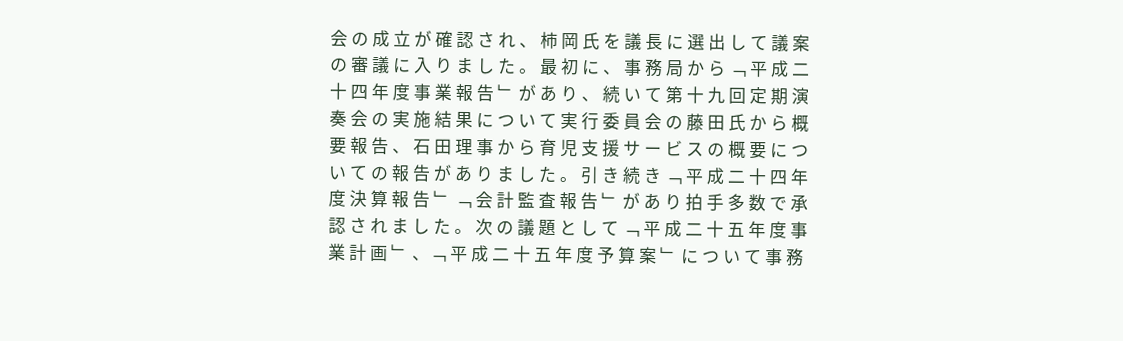会 の 成 立 が 確 認 さ れ 、 柿 岡 氏 を 議 長 に 選 出 し て 議 案 の 審 議 に 入 り ま し た 。 最 初 に 、 事 務 局 か ら ﹁ 平 成 二 十 四 年 度 事 業 報 告 ﹂ が あ り 、 続 い て 第 十 九 回 定 期 演 奏 会 の 実 施 結 果 に つ い て 実 行 委 員 会 の 藤 田 氏 か ら 概 要 報 告 、 石 田 理 事 か ら 育 児 支 援 サ ー ビ ス の 概 要 に つ い て の 報 告 が あ り ま し た 。 引 き 続 き ﹁ 平 成 二 十 四 年 度 決 算 報 告 ﹂ ﹁ 会 計 監 査 報 告 ﹂ が あ り 拍 手 多 数 で 承 認 さ れ ま し た 。 次 の 議 題 と し て ﹁ 平 成 二 十 五 年 度 事 業 計 画 ﹂ 、﹁ 平 成 二 十 五 年 度 予 算 案 ﹂ に つ い て 事 務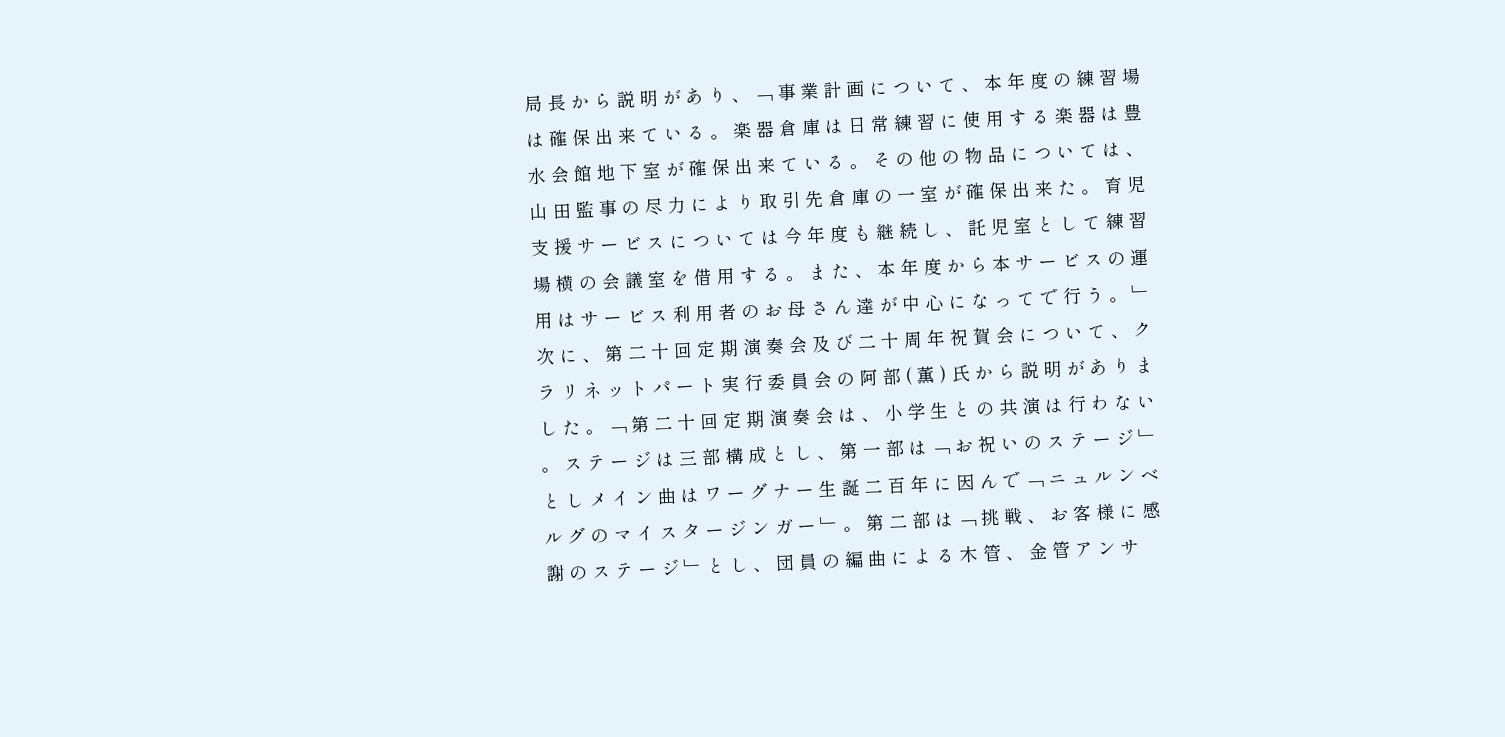局 長 か ら 説 明 が あ り 、 ﹁ 事 業 計 画 に つ い て 、 本 年 度 の 練 習 場 は 確 保 出 来 て い る 。 楽 器 倉 庫 は 日 常 練 習 に 使 用 す る 楽 器 は 豊 水 会 館 地 下 室 が 確 保 出 来 て い る 。 そ の 他 の 物 品 に つ い て は 、 山 田 監 事 の 尽 力 に よ り 取 引 先 倉 庫 の 一 室 が 確 保 出 来 た 。 育 児 支 援 サ ー ビ ス に つ い て は 今 年 度 も 継 続 し 、 託 児 室 と し て 練 習 場 横 の 会 議 室 を 借 用 す る 。 ま た 、 本 年 度 か ら 本 サ ー ビ ス の 運 用 は サ ー ビ ス 利 用 者 の お 母 さ ん 達 が 中 心 に な っ て で 行 う 。 ﹂ 次 に 、 第 二 十 回 定 期 演 奏 会 及 び 二 十 周 年 祝 賀 会 に つ い て 、 ク ラ リ ネ ッ ト パ ー ト 実 行 委 員 会 の 阿 部 ( 薫 ) 氏 か ら 説 明 が あ り ま し た 。 ﹁ 第 二 十 回 定 期 演 奏 会 は 、 小 学 生 と の 共 演 は 行 わ な い 。 ス テ ー ジ は 三 部 構 成 と し 、 第 一 部 は ﹁ お 祝 い の ス テ ー ジ ﹂ と し メ イ ン 曲 は ワ ー グ ナ ー 生 誕 二 百 年 に 因 ん で ﹁ ニ ュ ル ン ベ ル グ の マ イ ス タ ー ジ ン ガ ー ﹂ 。 第 二 部 は ﹁ 挑 戦 、 お 客 様 に 感 謝 の ス テ ー ジ ﹂ と し 、 団 員 の 編 曲 に よ る 木 管 、 金 管 ア ン サ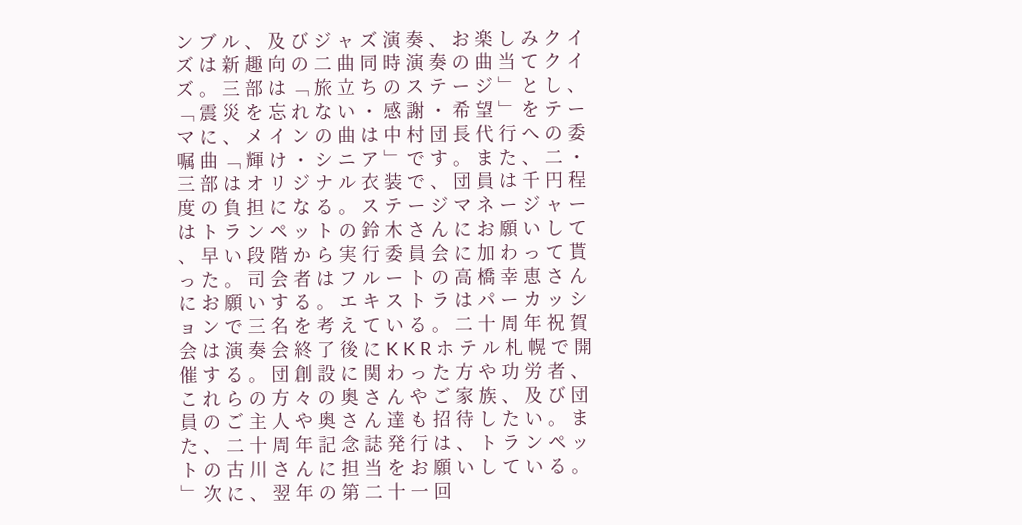ン ブ ル 、 及 び ジ ャ ズ 演 奏 、 お 楽 し み ク イ ズ は 新 趣 向 の 二 曲 同 時 演 奏 の 曲 当 て ク イ ズ 。 三 部 は ﹁ 旅 立 ち の ス テ ー ジ ﹂ と し 、 ﹁ 震 災 を 忘 れ な い ・ 感 謝 ・ 希 望 ﹂ を テ ー マ に 、 メ イ ン の 曲 は 中 村 団 長 代 行 へ の 委 嘱 曲 ﹁ 輝 け ・ シ ニ ア ﹂ で す 。 ま た 、 二 ・ 三 部 は オ リ ジ ナ ル 衣 装 で 、 団 員 は 千 円 程 度 の 負 担 に な る 。 ス テ ー ジ マ ネ ー ジ ャ ー は ト ラ ン ペ ッ ト の 鈴 木 さ ん に お 願 い し て 、 早 い 段 階 か ら 実 行 委 員 会 に 加 わ っ て 貰 っ た 。 司 会 者 は フ ル ー ト の 高 橋 幸 恵 さ ん に お 願 い す る 。 エ キ ス ト ラ は パ ー カ ッ シ ョ ン で 三 名 を 考 え て い る 。 二 十 周 年 祝 賀 会 は 演 奏 会 終 了 後 に K K R ホ テ ル 札 幌 で 開 催 す る 。 団 創 設 に 関 わ っ た 方 や 功 労 者 、 こ れ ら の 方 々 の 奥 さ ん や ご 家 族 、 及 び 団 員 の ご 主 人 や 奥 さ ん 達 も 招 待 し た い 。 ま た 、 二 十 周 年 記 念 誌 発 行 は 、 ト ラ ン ペ ッ ト の 古 川 さ ん に 担 当 を お 願 い し て い る 。 ﹂ 次 に 、 翌 年 の 第 二 十 一 回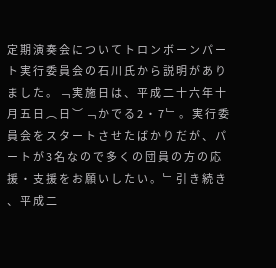定 期 演 奏 会 に つ い て ト ロ ン ボ ー ン パ ー ト 実 行 委 員 会 の 石 川 氏 か ら 説 明 が あ り ま し た 。 ﹁ 実 施 日 は 、 平 成 二 十 六 年 十 月 五 日 ︵ 日 ︶ ﹁ か で る 2 ・ 7 ﹂ 。 実 行 委 員 会 を ス タ ー ト さ せ た ば か り だ が 、 パ ー ト が 3 名 な の で 多 く の 団 員 の 方 の 応 援 ・ 支 援 を お 願 い し た い 。 ﹂ 引 き 続 き 、 平 成 二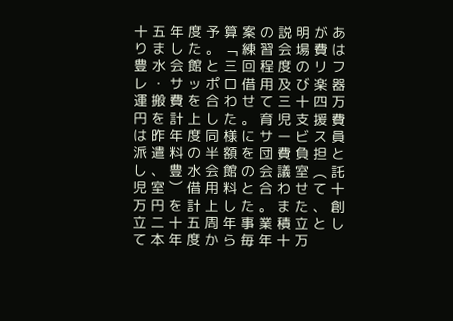十 五 年 度 予 算 案 の 説 明 が あ り ま し た 。 ﹁ 練 習 会 場 費 は 豊 水 会 館 と 三 回 程 度 の リ フ レ ・ サ ッ ポ ロ 借 用 及 び 楽 器 運 搬 費 を 合 わ せ て 三 十 四 万 円 を 計 上 し た 。 育 児 支 援 費 は 昨 年 度 同 様 に サ ー ビ ス 員 派 遣 料 の 半 額 を 団 費 負 担 と し 、 豊 水 会 館 の 会 議 室 ︵ 託 児 室 ︶ 借 用 料 と 合 わ せ て 十 万 円 を 計 上 し た 。 ま た 、 創 立 二 十 五 周 年 事 業 積 立 と し て 本 年 度 か ら 毎 年 十 万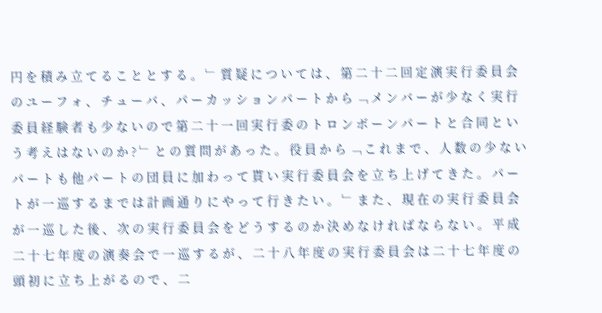円 を 積 み 立 て る こ と と す る 。 ﹂ 質 疑 に つ い て は 、 第 二 十 二 回 定 演 実 行 委 員 会 の ユ ー フ ォ 、 チ ュ ー バ 、 パ ー カ ッ シ ョ ン パ ー ト か ら ﹁ メ ン バ ー が 少 な く 実 行 委 員 経 験 者 も 少 な い の で 第 二 十 一 回 実 行 委 の ト ロ ン ボ ー ン パ ー ト と 合 同 と い う 考 え は な い の か ? ﹂ と の 質 問 が あ っ た 。 役 員 か ら ﹁ こ れ ま で 、 人 数 の 少 な い パ ー ト も 他 パ ー ト の 団 員 に 加 わ っ て 貰 い 実 行 委 員 会 を 立 ち 上 げ て き た 。 パ ー ト が 一 巡 す る ま で は 計 画 通 り に や っ て 行 き た い 。 ﹂ ま た 、 現 在 の 実 行 委 員 会 が 一 巡 し た 後 、 次 の 実 行 委 員 会 を ど う す る の か 決 め な け れ ば な ら な い 。 平 成 二 十 七 年 度 の 演 奏 会 で 一 巡 す る が 、 二 十 八 年 度 の 実 行 委 員 会 は 二 十 七 年 度 の 頭 初 に 立 ち 上 が る の で 、 二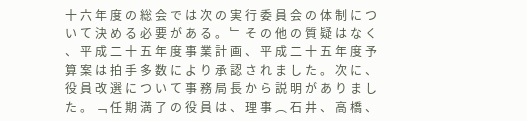十 六 年 度 の 総 会 で は 次 の 実 行 委 員 会 の 体 制 に つ い て 決 め る 必 要 が あ る 。 ﹂ そ の 他 の 質 疑 は な く 、 平 成 二 十 五 年 度 事 業 計 画 、 平 成 二 十 五 年 度 予 算 案 は 拍 手 多 数 に よ り 承 認 さ れ ま し た 。 次 に 、 役 員 改 選 に つ い て 事 務 局 長 か ら 説 明 が あ り ま し た 。 ﹁ 任 期 満 了 の 役 員 は 、 理 事 ︵ 石 井 、 高 橋 、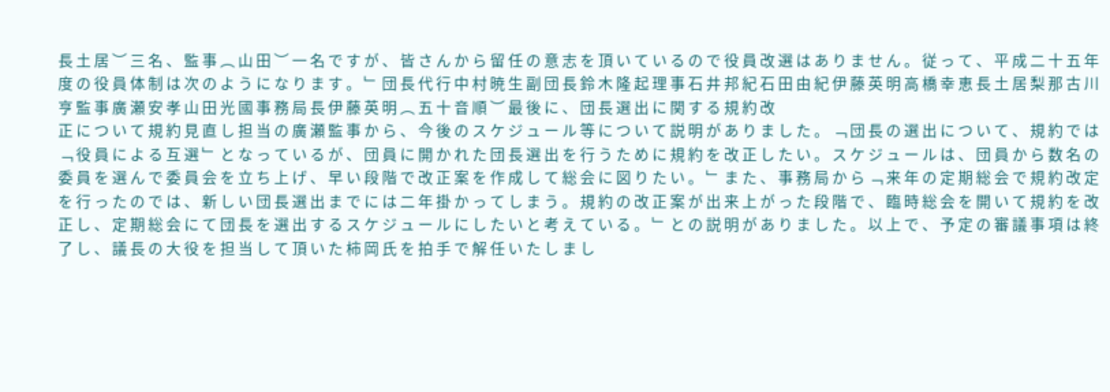長 土 居 ︶ 三 名 、 監 事 ︵ 山 田 ︶ 一 名 で す が 、 皆 さ ん か ら 留 任 の 意 志 を 頂 い て い る の で 役 員 改 選 は あ り ま せ ん 。 従 っ て 、 平 成 二 十 五 年 度 の 役 員 体 制 は 次 の よ う に な り ま す 。 ﹂ 団 長 代 行 中 村 暁 生 副 団 長 鈴 木 隆 起 理 事 石 井 邦 紀 石 田 由 紀 伊 藤 英 明 高 橋 幸 恵 長 土 居 梨 那 古 川 亨 監 事 廣 瀬 安 孝 山 田 光 國 事 務 局 長 伊 藤 英 明 ︵ 五 十 音 順 ︶ 最 後 に 、 団 長 選 出 に 関 す る 規 約 改
正 に つ い て 規 約 見 直 し 担 当 の 廣 瀬 監 事 か ら 、 今 後 の ス ケ ジ ュ ー ル 等 に つ い て 説 明 が あ り ま し た 。 ﹁ 団 長 の 選 出 に つ い て 、 規 約 で は ﹁ 役 員 に よ る 互 選 ﹂ と な っ て い る が 、 団 員 に 開 か れ た 団 長 選 出 を 行 う た め に 規 約 を 改 正 し た い 。 ス ケ ジ ュ ー ル は 、 団 員 か ら 数 名 の 委 員 を 選 ん で 委 員 会 を 立 ち 上 げ 、 早 い 段 階 で 改 正 案 を 作 成 し て 総 会 に 図 り た い 。 ﹂ ま た 、 事 務 局 か ら ﹁ 来 年 の 定 期 総 会 で 規 約 改 定 を 行 っ た の で は 、 新 し い 団 長 選 出 ま で に は 二 年 掛 か っ て し ま う 。 規 約 の 改 正 案 が 出 来 上 が っ た 段 階 で 、 臨 時 総 会 を 開 い て 規 約 を 改 正 し 、 定 期 総 会 に て 団 長 を 選 出 す る ス ケ ジ ュ ー ル に し た い と 考 え て い る 。 ﹂ と の 説 明 が あ り ま し た 。 以 上 で 、 予 定 の 審 議 事 項 は 終 了 し 、 議 長 の 大 役 を 担 当 し て 頂 い た 柿 岡 氏 を 拍 手 で 解 任 い た し ま し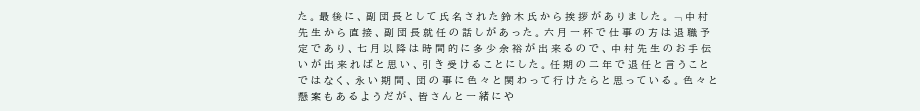た 。 最 後 に 、 副 団 長 と し て 氏 名 さ れ た 鈴 木 氏 か ら 挨 拶 が あ り ま し た 。 ﹁ 中 村 先 生 か ら 直 接 、 副 団 長 就 任 の 話 し が あ っ た 。 六 月 一 杯 で 仕 事 の 方 は 退 職 予 定 で あ り 、 七 月 以 降 は 時 間 的 に 多 少 余 裕 が 出 来 る の で 、 中 村 先 生 の お 手 伝 い が 出 来 れ ば と 思 い 、 引 き 受 け る こ と に し た 。 任 期 の 二 年 で 退 任 と 言 う こ と で は な く 、 永 い 期 間 、 団 の 事 に 色 々 と 関 わ っ て 行 け た ら と 思 っ て い る 。 色 々 と 懸 案 も あ る よ う だ が 、 皆 さ ん と 一 緒 に や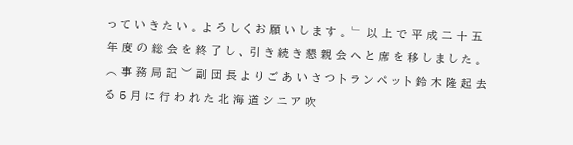っ て い き た い 。 よ ろ し く お 願 い し ま す 。 ﹂ 以 上 で 平 成 二 十 五 年 度 の 総 会 を 終 了 し 、 引 き 続 き 懇 親 会 へ と 席 を 移 し ま し た 。 ︵ 事 務 局 記 ︶ 副 団 長 よ り ご あ い さ つ ト ラ ン ペ ッ ト 鈴 木 隆 起 去 る 5 月 に 行 わ れ た 北 海 道 シ ニ ア 吹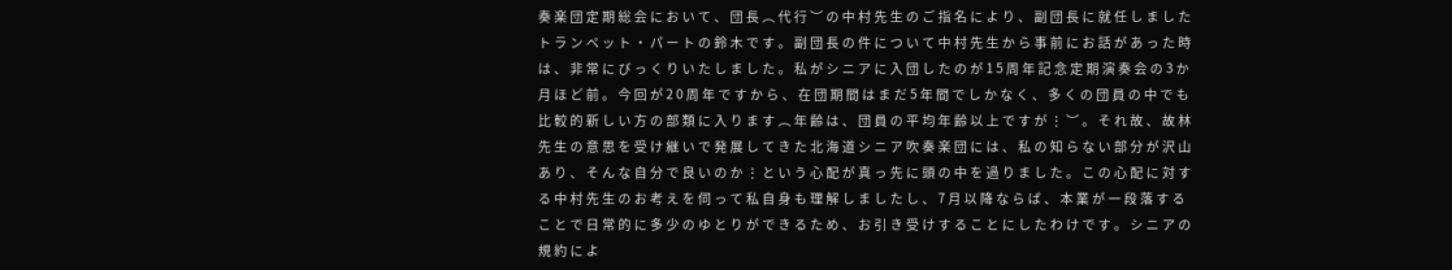奏 楽 団 定 期 総 会 に お い て 、 団 長 ︵ 代 行 ︶ の 中 村 先 生 の ご 指 名 に よ り 、 副 団 長 に 就 任 し ま し た ト ラ ン ペ ッ ト ・ パ ー ト の 鈴 木 で す 。 副 団 長 の 件 に つ い て 中 村 先 生 か ら 事 前 に お 話 が あ っ た 時 は 、 非 常 に び っ く り い た し ま し た 。 私 が シ ニ ア に 入 団 し た の が 1 5 周 年 記 念 定 期 演 奏 会 の 3 か 月 ほ ど 前 。 今 回 が 2 0 周 年 で す か ら 、 在 団 期 間 は ま だ 5 年 間 で し か な く 、 多 く の 団 員 の 中 で も 比 較 的 新 し い 方 の 部 類 に 入 り ま す ︵ 年 齢 は 、 団 員 の 平 均 年 齢 以 上 で す が ⋮ ︶ 。 そ れ 故 、 故 林 先 生 の 意 思 を 受 け 継 い で 発 展 し て き た 北 海 道 シ ニ ア 吹 奏 楽 団 に は 、 私 の 知 ら な い 部 分 が 沢 山 あ り 、 そ ん な 自 分 で 良 い の か ⋮ と い う 心 配 が 真 っ 先 に 頭 の 中 を 過 り ま し た 。 こ の 心 配 に 対 す る 中 村 先 生 の お 考 え を 伺 っ て 私 自 身 も 理 解 し ま し た し 、 7 月 以 降 な ら ば 、 本 業 が 一 段 落 す る こ と で 日 常 的 に 多 少 の ゆ と り が で き る た め 、 お 引 き 受 け す る こ と に し た わ け で す 。 シ ニ ア の 規 約 に よ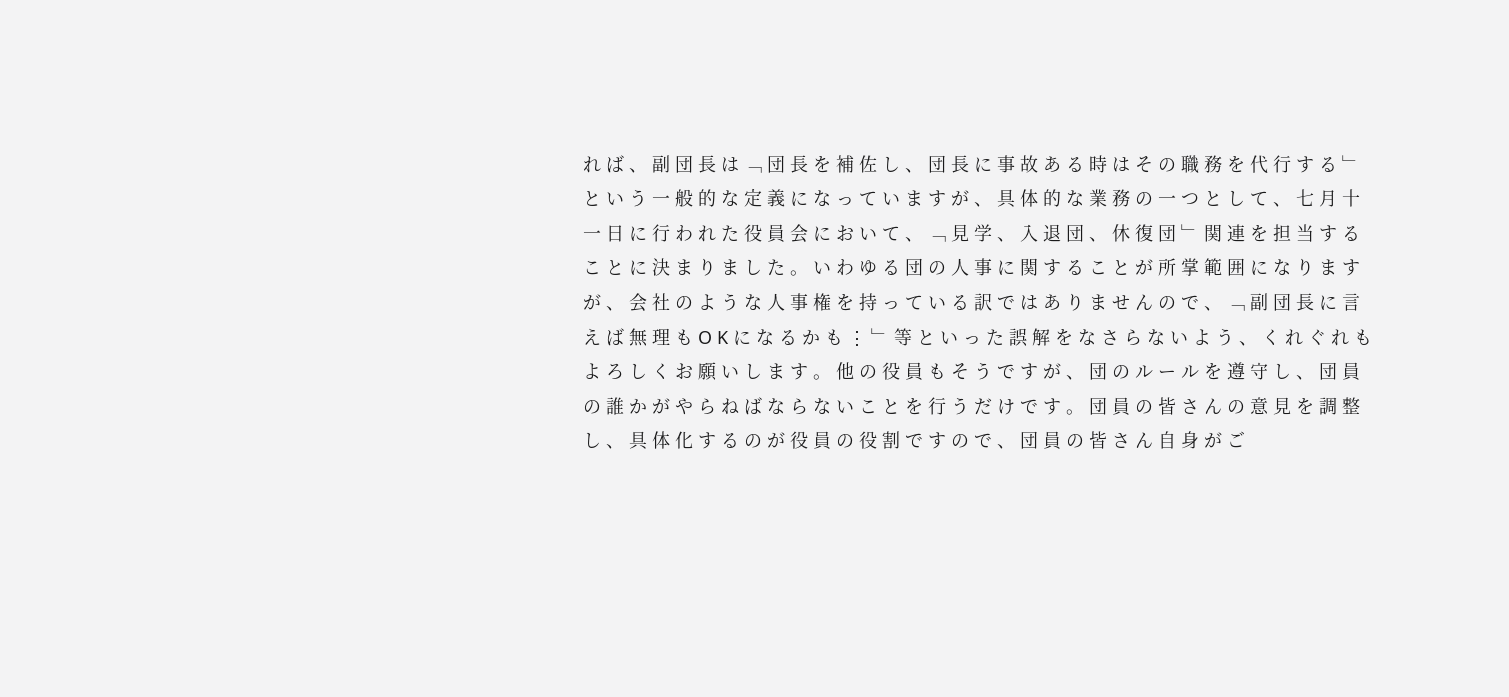れ ば 、 副 団 長 は ﹁ 団 長 を 補 佐 し 、 団 長 に 事 故 あ る 時 は そ の 職 務 を 代 行 す る ﹂ と い う 一 般 的 な 定 義 に な っ て い ま す が 、 具 体 的 な 業 務 の 一 つ と し て 、 七 月 十 一 日 に 行 わ れ た 役 員 会 に お い て 、 ﹁ 見 学 、 入 退 団 、 休 復 団 ﹂ 関 連 を 担 当 す る こ と に 決 ま り ま し た 。 い わ ゆ る 団 の 人 事 に 関 す る こ と が 所 掌 範 囲 に な り ま す が 、 会 社 の よ う な 人 事 権 を 持 っ て い る 訳 で は あ り ま せ ん の で 、 ﹁ 副 団 長 に 言 え ば 無 理 も O K に な る か も ⋮ ﹂ 等 と い っ た 誤 解 を な さ ら な い よ う 、 く れ ぐ れ も よ ろ し く お 願 い し ま す 。 他 の 役 員 も そ う で す が 、 団 の ル ー ル を 遵 守 し 、 団 員 の 誰 か が や ら ね ば な ら な い こ と を 行 う だ け で す 。 団 員 の 皆 さ ん の 意 見 を 調 整 し 、 具 体 化 す る の が 役 員 の 役 割 で す の で 、 団 員 の 皆 さ ん 自 身 が ご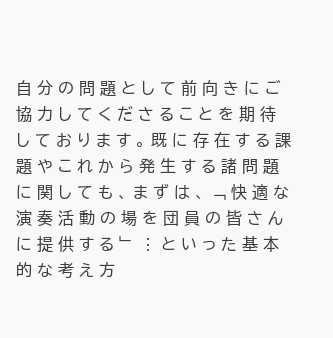自 分 の 問 題 と し て 前 向 き に ご 協 力 し て く だ さ る こ と を 期 待 し て お り ま す 。 既 に 存 在 す る 課 題 や こ れ か ら 発 生 す る 諸 問 題 に 関 し て も 、 ま ず は 、 ﹁ 快 適 な 演 奏 活 動 の 場 を 団 員 の 皆 さ ん に 提 供 す る ﹂ ⋮ と い っ た 基 本 的 な 考 え 方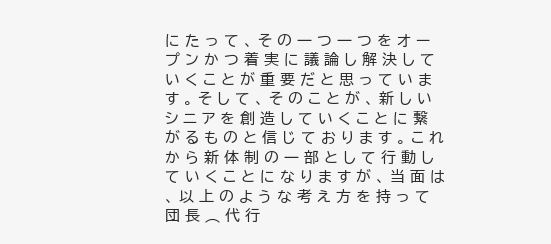に た っ て 、 そ の 一 つ 一 つ を オ ー プ ン か つ 着 実 に 議 論 し 解 決 し て い く こ と が 重 要 だ と 思 っ て い ま す 。 そ し て 、 そ の こ と が 、 新 し い シ ニ ア を 創 造 し て い く こ と に 繋 が る も の と 信 じ て お り ま す 。 こ れ か ら 新 体 制 の 一 部 と し て 行 動 し て い く こ と に な り ま す が 、 当 面 は 、 以 上 の よ う な 考 え 方 を 持 っ て 団 長 ︵ 代 行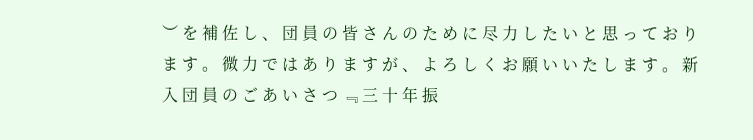︶ を 補 佐 し 、 団 員 の 皆 さ ん の た め に 尽 力 し た い と 思 っ て お り ま す 。 微 力 で は あ り ま す が 、 よ ろ し く お 願 い い た し ま す 。 新 入 団 員 の ご あ い さ つ ﹃ 三 十 年 振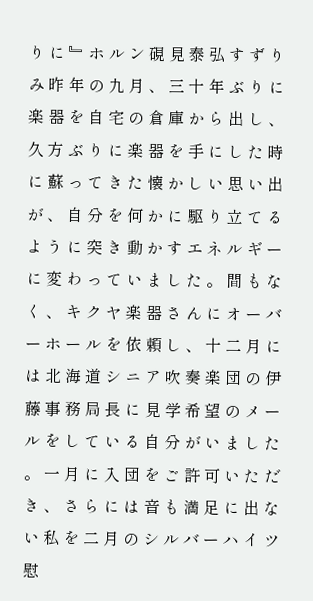り に ﹄ ホ ル ン 硯 見 泰 弘 す ず り み 昨 年 の 九 月 、 三 十 年 ぶ り に 楽 器 を 自 宅 の 倉 庫 か ら 出 し 、 久 方 ぶ り に 楽 器 を 手 に し た 時 に 蘇 っ て き た 懐 か し い 思 い 出 が 、 自 分 を 何 か に 駆 り 立 て る よ う に 突 き 動 か す エ ネ ル ギ ー に 変 わ っ て い ま し た 。 間 も な く 、 キ ク ヤ 楽 器 さ ん に オ ー バ ー ホ ー ル を 依 頼 し 、 十 二 月 に は 北 海 道 シ ニ ア 吹 奏 楽 団 の 伊 藤 事 務 局 長 に 見 学 希 望 の メ ー ル を し て い る 自 分 が い ま し た 。 一 月 に 入 団 を ご 許 可 い た だ き 、 さ ら に は 音 も 満 足 に 出 な い 私 を 二 月 の シ ル バ ー ハ イ ツ 慰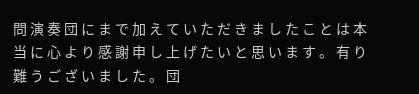問 演 奏 団 に ま で 加 え て い た だ き ま し た こ と は 本 当 に 心 よ り 感 謝 申 し 上 げ た い と 思 い ま す 。 有 り 難 う ご ざ い ま し た 。 団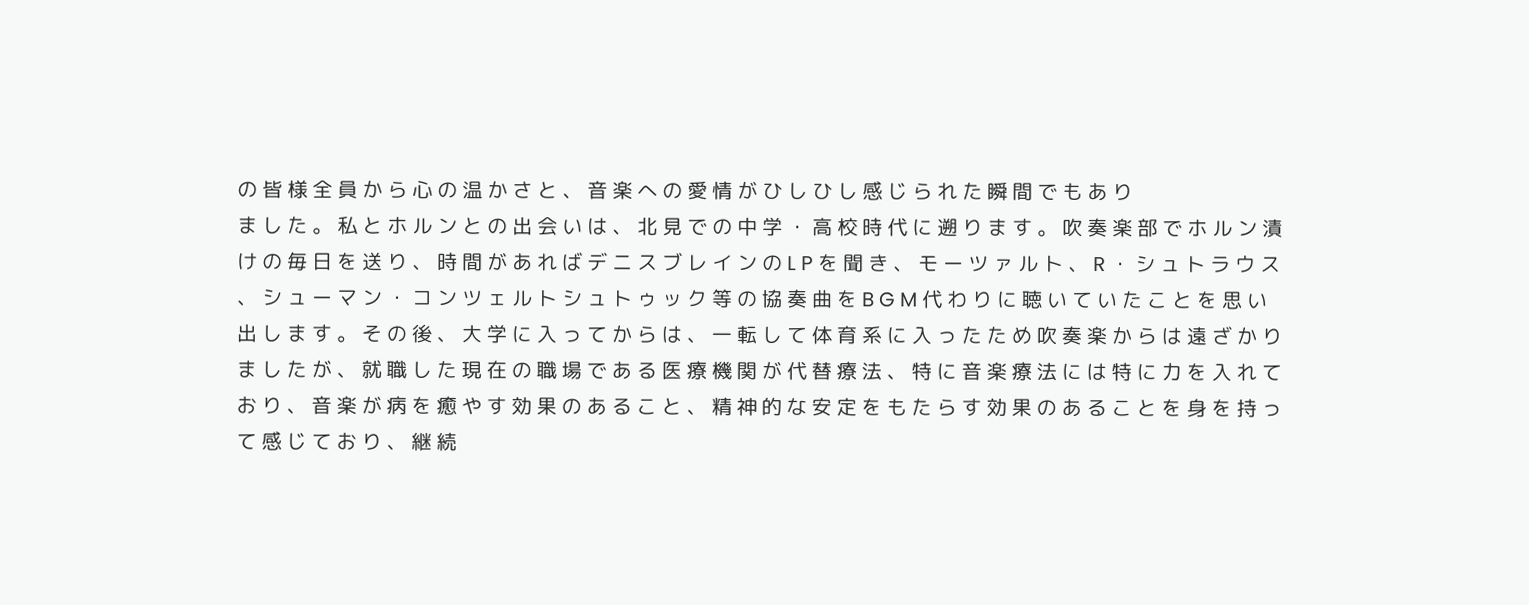の 皆 様 全 員 か ら 心 の 温 か さ と 、 音 楽 へ の 愛 情 が ひ し ひ し 感 じ ら れ た 瞬 間 で も あ り
ま し た 。 私 と ホ ル ン と の 出 会 い は 、 北 見 で の 中 学 ・ 高 校 時 代 に 遡 り ま す 。 吹 奏 楽 部 で ホ ル ン 漬 け の 毎 日 を 送 り 、 時 間 が あ れ ば デ ニ ス ブ レ イ ン の L P を 聞 き 、 モ ー ツ ァ ル ト 、 R ・ シ ュ ト ラ ウ ス 、 シ ュ ー マ ン ・ コ ン ツ ェ ル ト シ ュ ト ゥ ッ ク 等 の 協 奏 曲 を B G M 代 わ り に 聴 い て い た こ と を 思 い 出 し ま す 。 そ の 後 、 大 学 に 入 っ て か ら は 、 一 転 し て 体 育 系 に 入 っ た た め 吹 奏 楽 か ら は 遠 ざ か り ま し た が 、 就 職 し た 現 在 の 職 場 で あ る 医 療 機 関 が 代 替 療 法 、 特 に 音 楽 療 法 に は 特 に 力 を 入 れ て お り 、 音 楽 が 病 を 癒 や す 効 果 の あ る こ と 、 精 神 的 な 安 定 を も た ら す 効 果 の あ る こ と を 身 を 持 っ て 感 じ て お り 、 継 続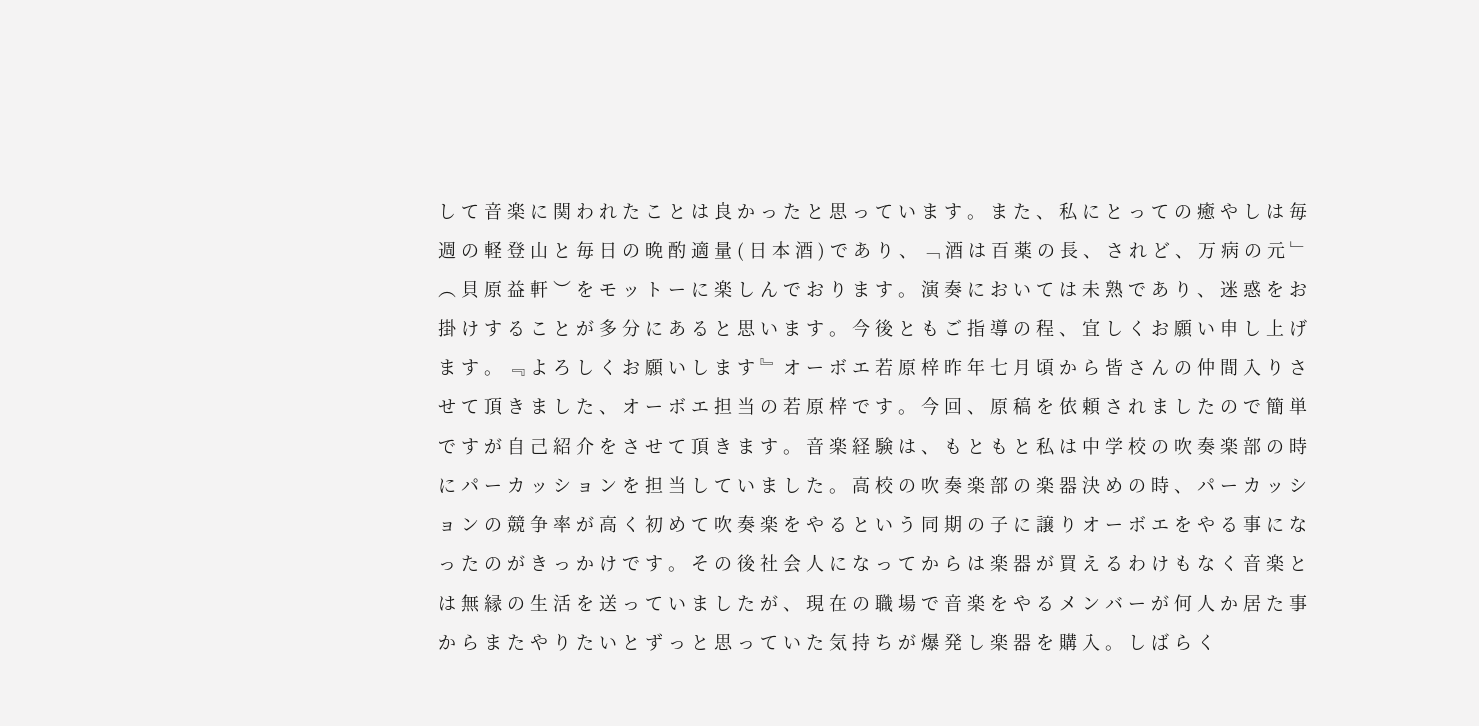し て 音 楽 に 関 わ れ た こ と は 良 か っ た と 思 っ て い ま す 。 ま た 、 私 に と っ て の 癒 や し は 毎 週 の 軽 登 山 と 毎 日 の 晩 酌 適 量 ( 日 本 酒 ) で あ り 、 ﹁ 酒 は 百 薬 の 長 、 さ れ ど 、 万 病 の 元 ﹂ ︵ 貝 原 益 軒 ︶ を モ ッ ト ー に 楽 し ん で お り ま す 。 演 奏 に お い て は 未 熟 で あ り 、 迷 惑 を お 掛 け す る こ と が 多 分 に あ る と 思 い ま す 。 今 後 と も ご 指 導 の 程 、 宜 し く お 願 い 申 し 上 げ ま す 。 ﹃ よ ろ し く お 願 い し ま す ﹄ オ ー ボ エ 若 原 梓 昨 年 七 月 頃 か ら 皆 さ ん の 仲 間 入 り さ せ て 頂 き ま し た 、 オ ー ボ エ 担 当 の 若 原 梓 で す 。 今 回 、 原 稿 を 依 頼 さ れ ま し た の で 簡 単 で す が 自 己 紹 介 を さ せ て 頂 き ま す 。 音 楽 経 験 は 、 も と も と 私 は 中 学 校 の 吹 奏 楽 部 の 時 に パ ー カ ッ シ ョ ン を 担 当 し て い ま し た 。 高 校 の 吹 奏 楽 部 の 楽 器 決 め の 時 、 パ ー カ ッ シ ョ ン の 競 争 率 が 高 く 初 め て 吹 奏 楽 を や る と い う 同 期 の 子 に 譲 り オ ー ボ エ を や る 事 に な っ た の が き っ か け で す 。 そ の 後 社 会 人 に な っ て か ら は 楽 器 が 買 え る わ け も な く 音 楽 と は 無 縁 の 生 活 を 送 っ て い ま し た が 、 現 在 の 職 場 で 音 楽 を や る メ ン バ ー が 何 人 か 居 た 事 か ら ま た や り た い と ず っ と 思 っ て い た 気 持 ち が 爆 発 し 楽 器 を 購 入 。 し ば ら く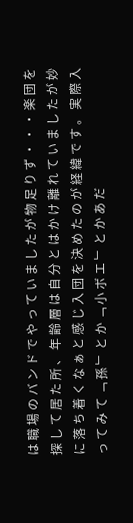は 職 場 の バ ン ド で や っ て い ま し た が 物 足 り ず ・ ・ ・ 楽 団 を 探 し て 居 た 所 、 年 齢 層 は 自 分 と は か け 離 れ て い ま し た が 妙 に 落 ち 着 く な ぁ と 感 じ 入 団 を 決 め た の が 経 緯 で す 。 実 際 入 っ て み て ﹁ 孫 ﹂ と か ﹁ 小 ボ エ ﹂ と か あ だ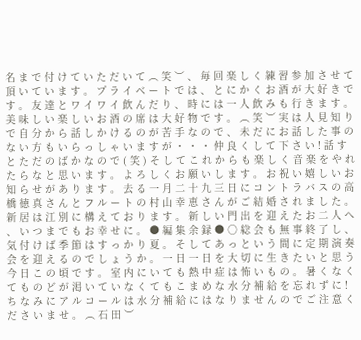名 ま で 付 け て い た だ い て ︵ 笑 ︶ 、 毎 回 楽 し く 練 習 参 加 さ せ て 頂 い て い ま す 。 プ ラ イ ベ ー ト で は 、 と に か く お 酒 が 大 好 き で す 。 友 達 と ワ イ ワ イ 飲 ん だ り 、 時 に は 一 人 飲 み も 行 き ま す 。 美 味 し い 楽 し い お 酒 の 席 は 大 好 物 で す 。 ︵ 笑 ︶ 実 は 人 見 知 り で 自 分 か ら 話 し か け る の が 苦 手 な の で 、 未 だ に お 話 し た 事 の な い 方 も い ら っ し ゃ い ま す が ・ ・ ・ 仲 良 く し て 下 さ い ! 話 す と た だ の ば か な の で ( 笑 ) そ し て こ れ か ら も 楽 し く 音 楽 を や れ た ら な と 思 い ま す 。 よ ろ し く お 願 い し ま す 。 お 祝 い 嬉 し い お 知 ら せ が あ り ま す 。 去 る 一 月 二 十 九 三 日 に コ ン ト ラ バ ス の 高 橋 徳 真 さ ん と フ ル ー ト の 村 山 幸 恵 さ ん が ご 結 婚 さ れ ま し た 。 新 居 は 江 別 に 構 え て お り ま す 。 新 し い 門 出 を 迎 え た お 二 人 へ 、 い つ ま で も お 幸 せ に 。 ● 編 集 余 録 ● ○ 総 会 も 無 事 終 了 し 、 気 付 け ば 季 節 は す っ か り 夏 。 そ し て あ っ と い う 間 に 定 期 演 奏 会 を 迎 え る の で し ょ う か 。 一 日 一 日 を 大 切 に 生 き た い と 思 う 今 日 こ の 頃 で す 。 室 内 に い て も 熱 中 症 は 怖 い も の 。 暑 く な く て も の ど が 渇 い て い な く て も こ ま め な 水 分 補 給 を 忘 れ ず に ! ち な み に ア ル コ ー ル は 水 分 補 給 に は な り ま せ ん の で ご 注 意 く だ さ い ま せ 。 ︵ 石 田 ︶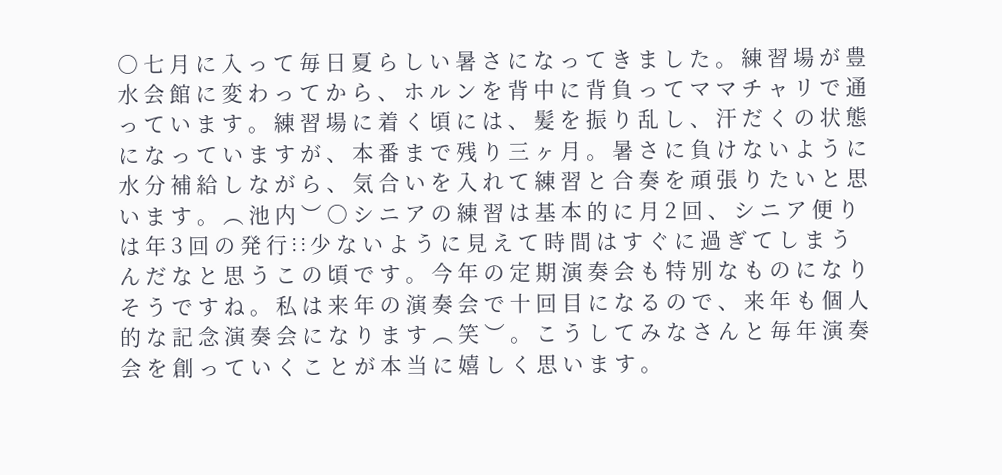○ 七 月 に 入 っ て 毎 日 夏 ら し い 暑 さ に な っ て き ま し た 。 練 習 場 が 豊 水 会 館 に 変 わ っ て か ら 、 ホ ル ン を 背 中 に 背 負 っ て マ マ チ ャ リ で 通 っ て い ま す 。 練 習 場 に 着 く 頃 に は 、 髪 を 振 り 乱 し 、 汗 だ く の 状 態 に な っ て い ま す が 、 本 番 ま で 残 り 三 ヶ 月 。 暑 さ に 負 け な い よ う に 水 分 補 給 し な が ら 、 気 合 い を 入 れ て 練 習 と 合 奏 を 頑 張 り た い と 思 い ま す 。 ︵ 池 内 ︶ ○ シ ニ ア の 練 習 は 基 本 的 に 月 2 回 、 シ ニ ア 便 り は 年 3 回 の 発 行 ⋮ ⋮ 少 な い よ う に 見 え て 時 間 は す ぐ に 過 ぎ て し ま う ん だ な と 思 う こ の 頃 で す 。 今 年 の 定 期 演 奏 会 も 特 別 な も の に な り そ う で す ね 。 私 は 来 年 の 演 奏 会 で 十 回 目 に な る の で 、 来 年 も 個 人 的 な 記 念 演 奏 会 に な り ま す ︵ 笑 ︶ 。 こ う し て み な さ ん と 毎 年 演 奏 会 を 創 っ て い く こ と が 本 当 に 嬉 し く 思 い ま す 。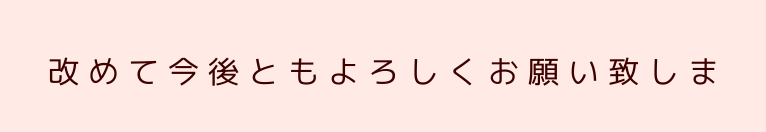改 め て 今 後 と も よ ろ し く お 願 い 致 し ま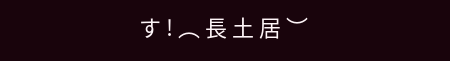す ! ︵ 長 土 居 ︶